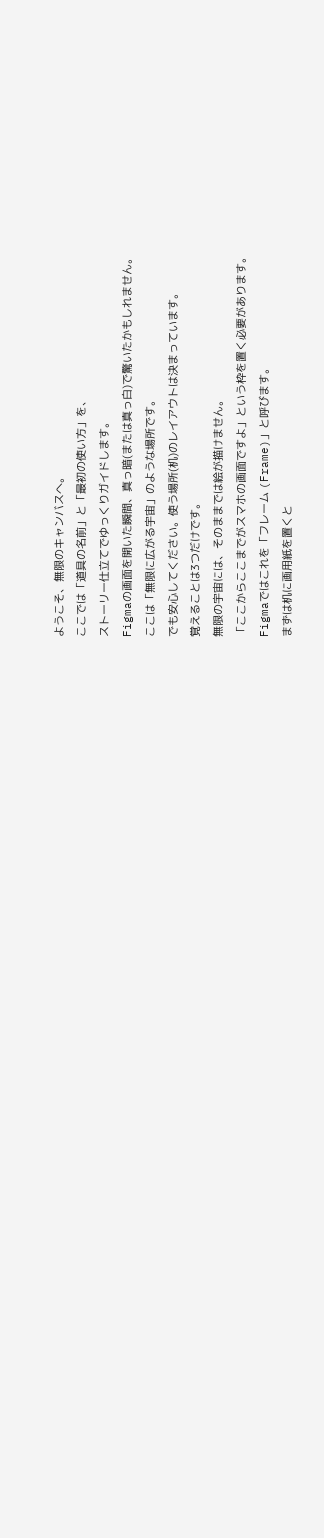ようこそ、無限のキャンバスへ。
ここでは「道具の名前」と「最初の使い方」を、
ストーリー仕立てでゆっくりガイドします。
Figmaの画面を開いた瞬間、真っ暗(または真っ白)で驚いたかもしれません。
ここは「無限に広がる宇宙」のような場所です。
でも安心してください。使う場所(机)のレイアウトは決まっています。
覚えることは3つだけです。
無限の宇宙には、そのままでは絵が描けません。
「ここからここまでがスマホの画面ですよ」という枠を置く必要があります。
Figmaではこれを「フレーム (Frame)」と呼びます。
まずは机に画用紙を置くと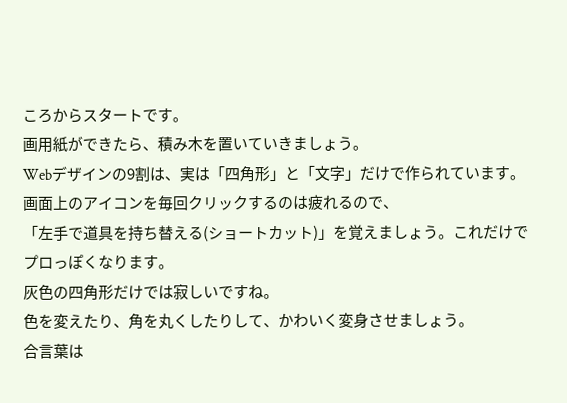ころからスタートです。
画用紙ができたら、積み木を置いていきましょう。
Webデザインの9割は、実は「四角形」と「文字」だけで作られています。
画面上のアイコンを毎回クリックするのは疲れるので、
「左手で道具を持ち替える(ショートカット)」を覚えましょう。これだけでプロっぽくなります。
灰色の四角形だけでは寂しいですね。
色を変えたり、角を丸くしたりして、かわいく変身させましょう。
合言葉は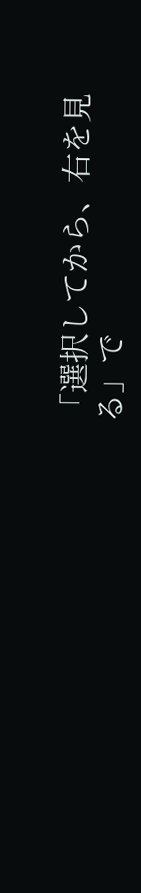「選択してから、右を見る」で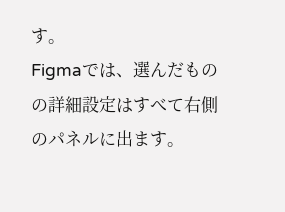す。
Figmaでは、選んだものの詳細設定はすべて右側のパネルに出ます。